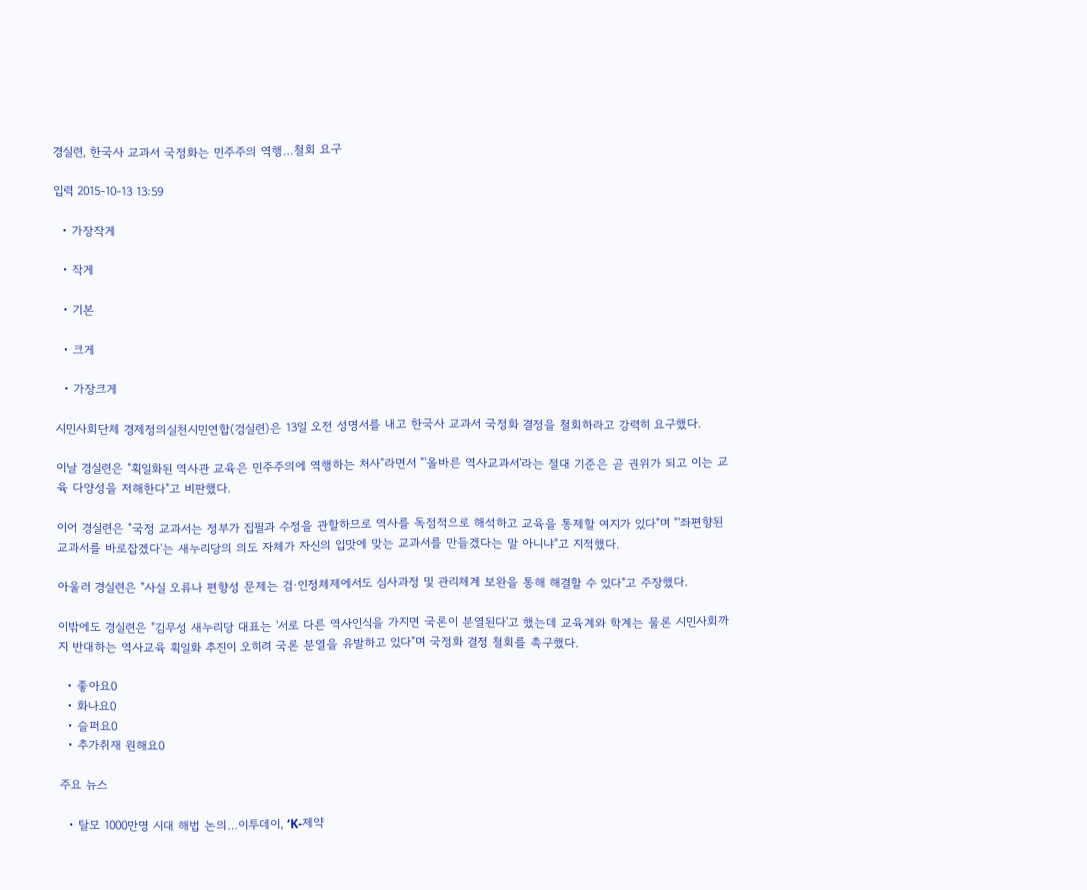경실련, 한국사 교과서 국정화는 민주주의 역행…철회 요구

입력 2015-10-13 13:59

  • 가장작게

  • 작게

  • 기본

  • 크게

  • 가장크게

시민사회단체 경제정의실천시민연합(겅실련)은 13일 오전 성명서를 내고 한국사 교과서 국정화 결정을 철회하라고 강력히 요구했다.

이날 경실련은 "획일화된 역사관 교육은 민주주의에 역행하는 처사"라면서 "'올바른 역사교과서'라는 절대 기준은 곧 권위가 되고 이는 교육 다양성을 저해한다"고 비판했다.

이어 경실련은 "국정 교과서는 정부가 집필과 수정을 관할하므로 역사를 독점적으로 해석하고 교육을 통제할 여지가 있다"며 "'좌편향된 교과서를 바로잡겠다'는 새누리당의 의도 자체가 자신의 입맛에 맞는 교과서를 만들겠다는 말 아니냐"고 지적했다.

아울러 경실련은 "사실 오류나 편향성 문제는 검·인정체제에서도 심사과정 및 관리체계 보완을 통해 해결할 수 있다"고 주장했다.

이밖에도 경실련은 "김무성 새누리당 대표는 '서로 다른 역사인식을 가지면 국론이 분열된다'고 했는데 교육계와 학계는 물론 시민사회까지 반대하는 역사교육 획일화 추진이 오히려 국론 분열을 유발하고 있다"며 국정화 결정 철회를 촉구했다.

  • 좋아요0
  • 화나요0
  • 슬퍼요0
  • 추가취재 원해요0

주요 뉴스

  • 탈모 1000만명 시대 해법 논의…이투데이, ‘K-제약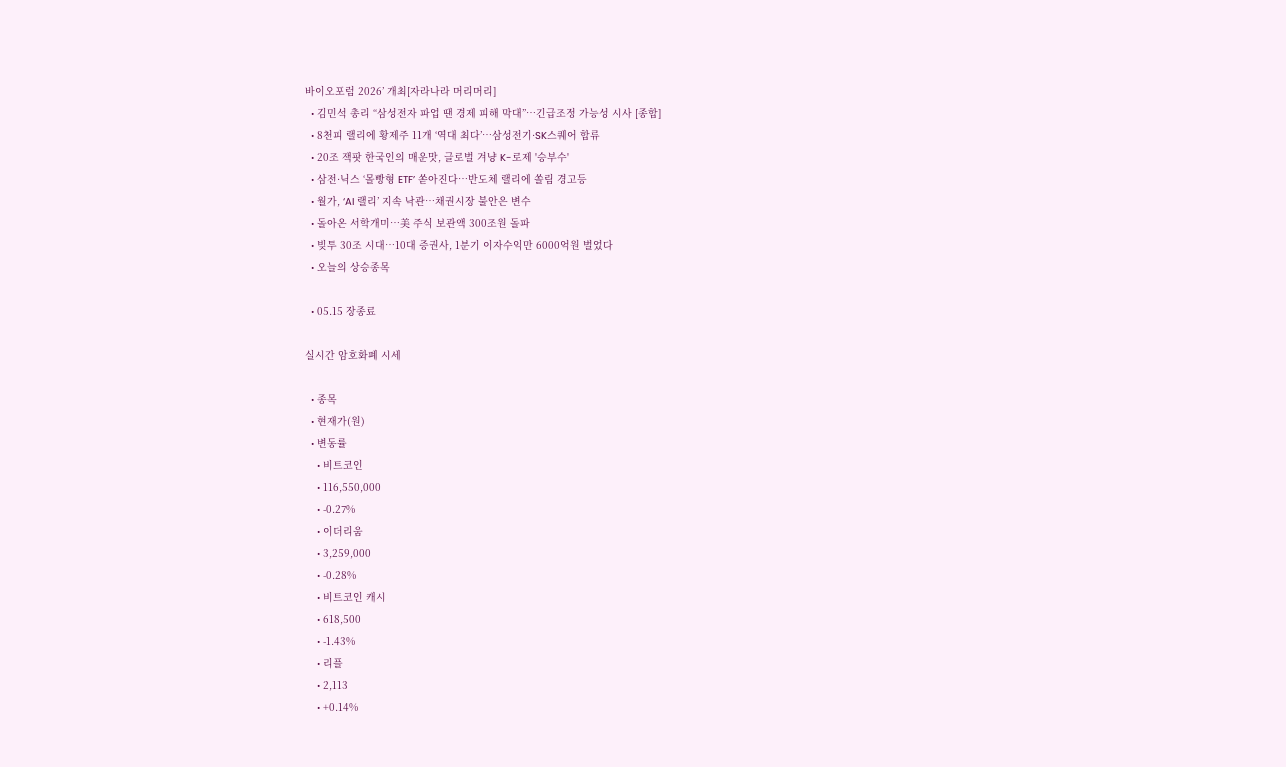바이오포럼 2026’ 개최[자라나라 머리머리]
  • 김민석 총리 “삼성전자 파업 땐 경제 피해 막대”…긴급조정 가능성 시사 [종합]
  • 8천피 랠리에 황제주 11개 ‘역대 최다’…삼성전기·SK스퀘어 합류
  • 20조 잭팟 한국인의 매운맛, 글로벌 겨냥 K-로제 '승부수'
  • 삼전·닉스 ‘몰빵형 ETF’ 쏟아진다…반도체 랠리에 쏠림 경고등
  • 월가, ‘AI 랠리’ 지속 낙관…채권시장 불안은 변수
  • 돌아온 서학개미…美 주식 보관액 300조원 돌파
  • 빚투 30조 시대…10대 증권사, 1분기 이자수익만 6000억원 벌었다
  • 오늘의 상승종목

  • 05.15 장종료

실시간 암호화폐 시세

  • 종목
  • 현재가(원)
  • 변동률
    • 비트코인
    • 116,550,000
    • -0.27%
    • 이더리움
    • 3,259,000
    • -0.28%
    • 비트코인 캐시
    • 618,500
    • -1.43%
    • 리플
    • 2,113
    • +0.14%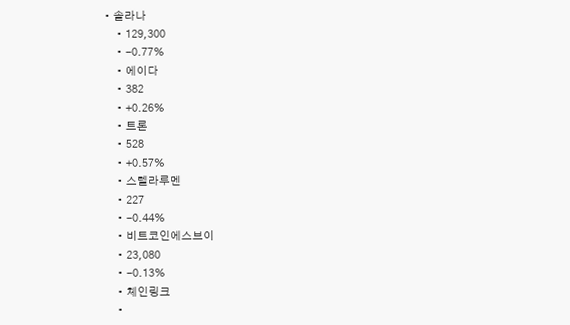• 솔라나
    • 129,300
    • -0.77%
    • 에이다
    • 382
    • +0.26%
    • 트론
    • 528
    • +0.57%
    • 스텔라루멘
    • 227
    • -0.44%
    • 비트코인에스브이
    • 23,080
    • -0.13%
    • 체인링크
    •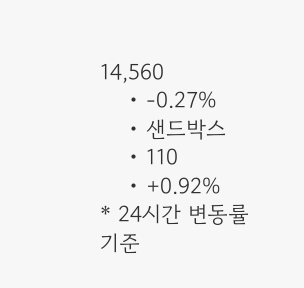14,560
    • -0.27%
    • 샌드박스
    • 110
    • +0.92%
* 24시간 변동률 기준